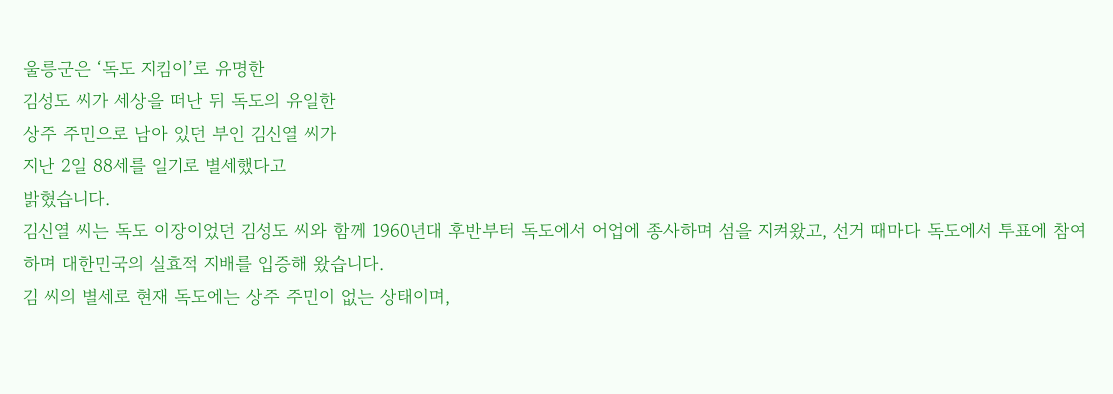울릉군은 ‘독도 지킴이’로 유명한
김성도 씨가 세상을 떠난 뒤 독도의 유일한
상주 주민으로 남아 있던 부인 김신열 씨가
지난 2일 88세를 일기로 별세했다고
밝혔습니다.
김신열 씨는 독도 이장이었던 김성도 씨와 함께 1960년대 후반부터 독도에서 어업에 종사하며 섬을 지켜왔고, 선거 때마다 독도에서 투표에 참여하며 대한민국의 실효적 지배를 입증해 왔습니다.
김 씨의 별세로 현재 독도에는 상주 주민이 없는 상태이며,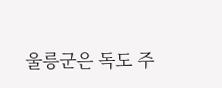울릉군은 독도 주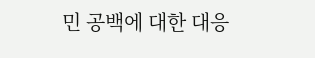민 공백에 대한 대응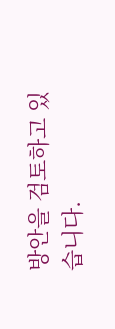방안을 검토하고 있습니다.